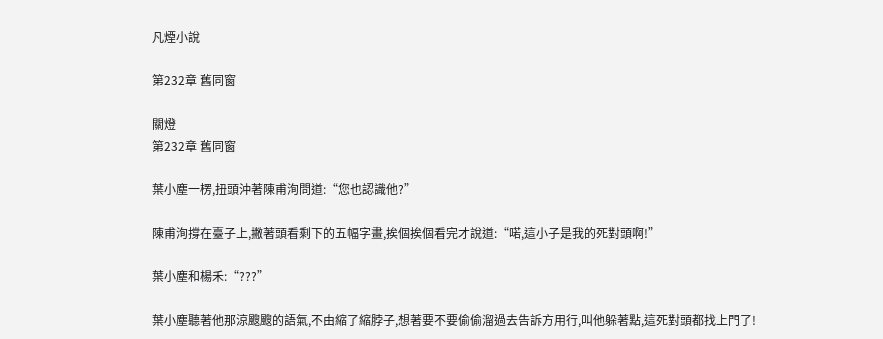凡煙小說

第232章 舊同窗

關燈
第232章 舊同窗

葉小塵一楞,扭頭沖著陳甫洵問道:“您也認識他?”

陳甫洵撐在臺子上,撇著頭看剩下的五幅字畫,挨個挨個看完才說道:“喏,這小子是我的死對頭啊!”

葉小塵和楊禾:“???”

葉小塵聽著他那涼颼颼的語氣,不由縮了縮脖子,想著要不要偷偷溜過去告訴方用行,叫他躲著點,這死對頭都找上門了!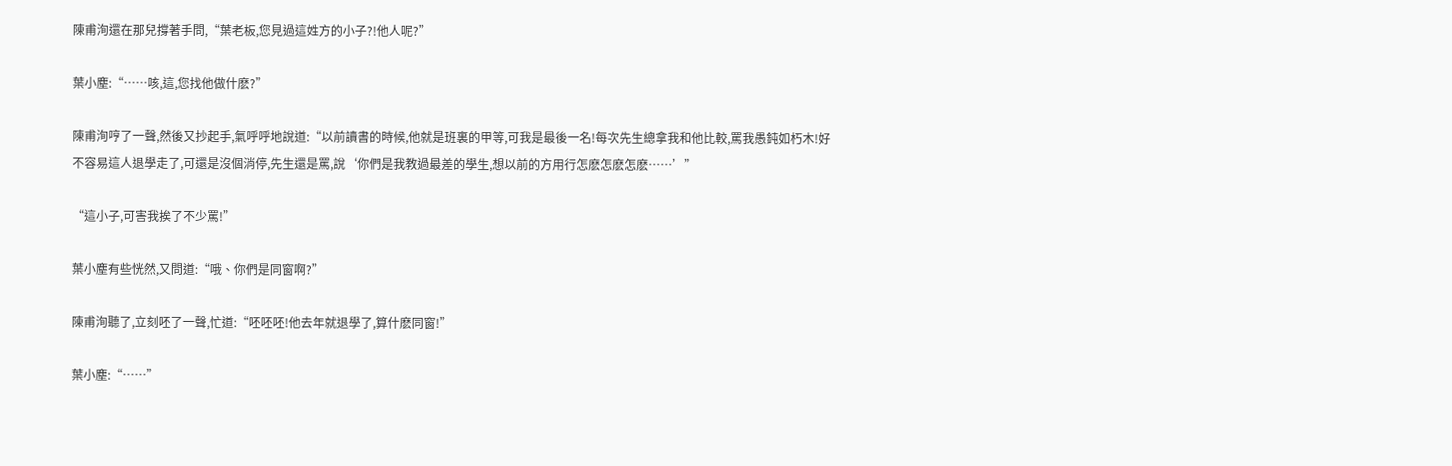陳甫洵還在那兒撐著手問,“葉老板,您見過這姓方的小子?!他人呢?”

葉小塵:“……咳,這,您找他做什麽?”

陳甫洵哼了一聲,然後又抄起手,氣呼呼地說道:“以前讀書的時候,他就是班裏的甲等,可我是最後一名!每次先生總拿我和他比較,罵我愚鈍如朽木!好不容易這人退學走了,可還是沒個消停,先生還是罵,說‘你們是我教過最差的學生,想以前的方用行怎麽怎麽怎麽……’”

“這小子,可害我挨了不少罵!”

葉小塵有些恍然,又問道:“哦、你們是同窗啊?”

陳甫洵聽了,立刻呸了一聲,忙道:“呸呸呸!他去年就退學了,算什麽同窗!”

葉小塵:“……”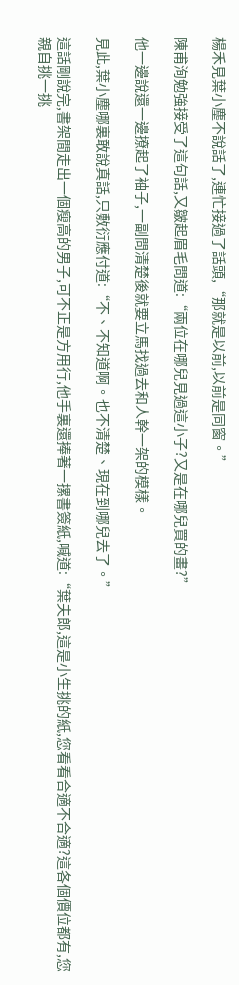楊禾見葉小塵不說話了,連忙接過了話頭,“那就是以前,以前是同窗。”

陳甫洵勉強接受了這句話,又皺起眉毛問道:“兩位在哪兒見過這小子?又是在哪兒買的畫?”

他一邊說還一邊撩起了袖子,一副問清楚後就要立馬找過去和人幹一架的模樣。

見此,葉小塵哪裏敢說真話,只敷衍應付道:“不、不知道啊。也不清楚、現在到哪兒去了。”

這話剛說完,書架間走出一個瘦高的男子,可不正是方用行,他手裏還捧著一摞書簽紙,喊道:“葉夫郎,這是小生挑的紙,您看看合適不合適?這各個價位都有,您親自挑一挑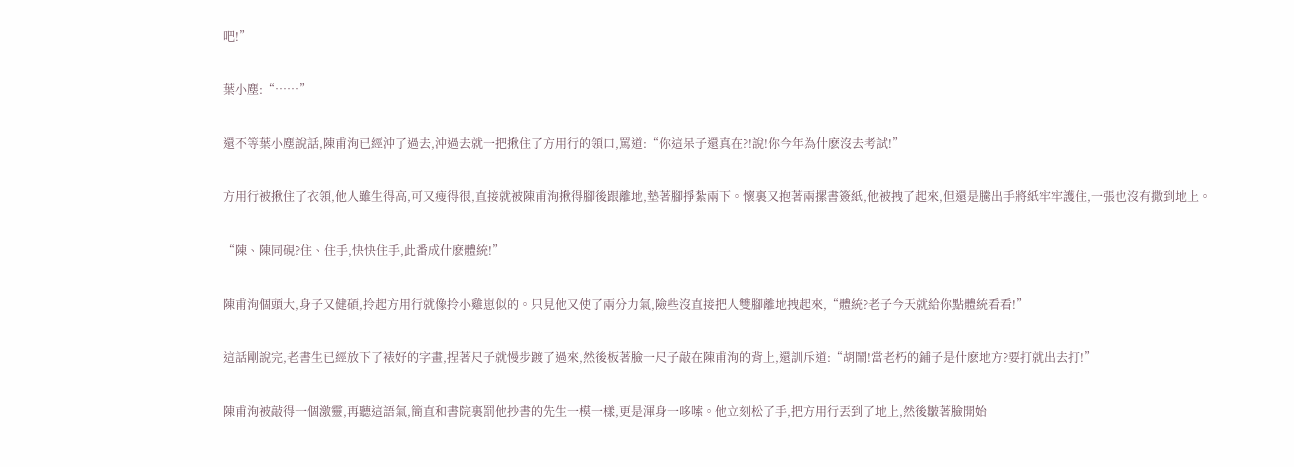吧!”

葉小塵:“……”

還不等葉小塵說話,陳甫洵已經沖了過去,沖過去就一把揪住了方用行的領口,罵道:“你這呆子還真在?!說!你今年為什麽沒去考試!”

方用行被揪住了衣領,他人雖生得高,可又瘦得很,直接就被陳甫洵揪得腳後跟離地,墊著腳掙紮兩下。懷裏又抱著兩摞書簽紙,他被拽了起來,但還是騰出手將紙牢牢護住,一張也沒有撒到地上。

“陳、陳同硯?住、住手,快快住手,此番成什麽體統!”

陳甫洵個頭大,身子又健碩,拎起方用行就像拎小雞崽似的。只見他又使了兩分力氣,險些沒直接把人雙腳離地拽起來,“體統?老子今天就給你點體統看看!”

這話剛說完,老書生已經放下了裱好的字畫,捏著尺子就慢步踱了過來,然後板著臉一尺子敲在陳甫洵的背上,還訓斥道:“胡鬧!當老朽的鋪子是什麽地方?要打就出去打!”

陳甫洵被敲得一個激靈,再聽這語氣,簡直和書院裏罰他抄書的先生一模一樣,更是渾身一哆嗦。他立刻松了手,把方用行丟到了地上,然後皺著臉開始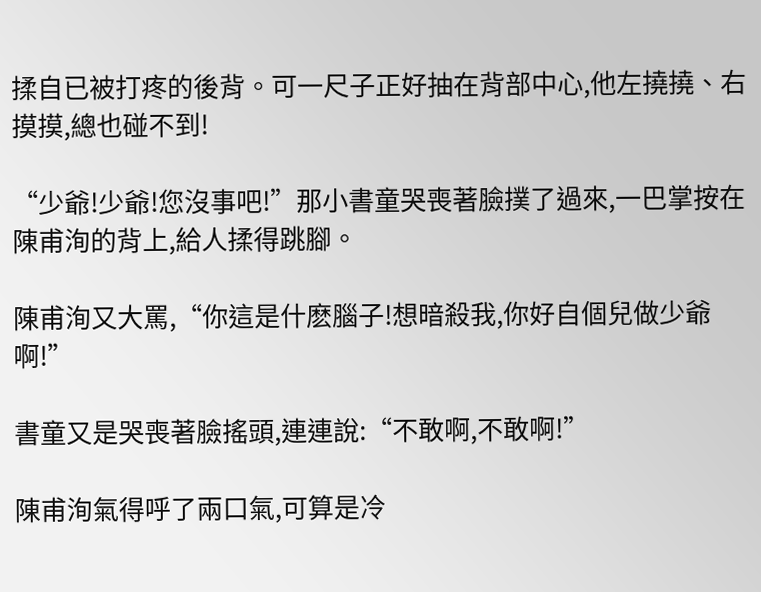揉自已被打疼的後背。可一尺子正好抽在背部中心,他左撓撓、右摸摸,總也碰不到!

“少爺!少爺!您沒事吧!”那小書童哭喪著臉撲了過來,一巴掌按在陳甫洵的背上,給人揉得跳腳。

陳甫洵又大罵,“你這是什麽腦子!想暗殺我,你好自個兒做少爺啊!”

書童又是哭喪著臉搖頭,連連說:“不敢啊,不敢啊!”

陳甫洵氣得呼了兩口氣,可算是冷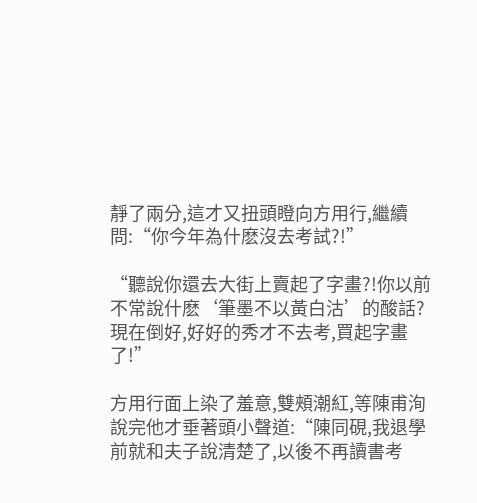靜了兩分,這才又扭頭瞪向方用行,繼續問:“你今年為什麽沒去考試?!”

“聽說你還去大街上賣起了字畫?!你以前不常說什麽‘筆墨不以黃白沽’的酸話?現在倒好,好好的秀才不去考,買起字畫了!”

方用行面上染了羞意,雙頰潮紅,等陳甫洵說完他才垂著頭小聲道:“陳同硯,我退學前就和夫子說清楚了,以後不再讀書考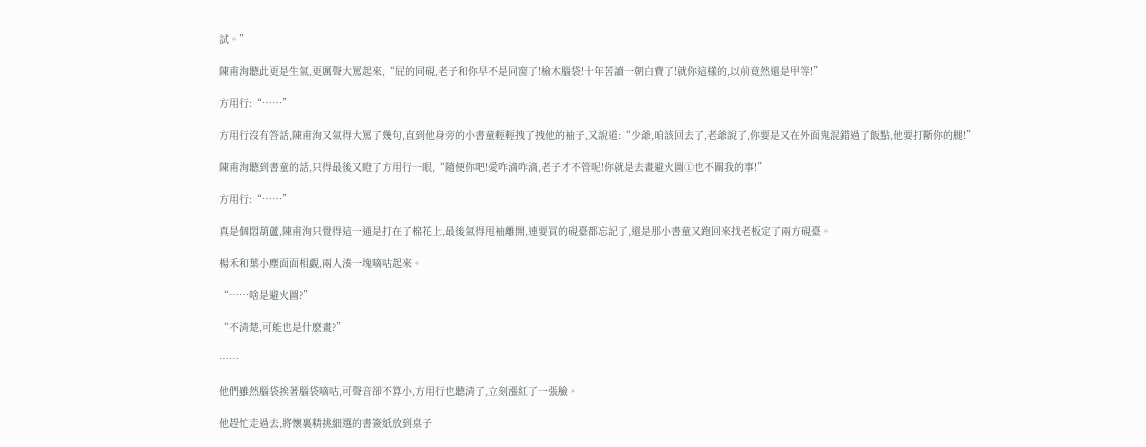試。”

陳甫洵聽此更是生氣,更厲聲大罵起來,“屁的同硯,老子和你早不是同窗了!榆木腦袋!十年苦讀一朝白費了!就你這樣的,以前竟然還是甲等!”

方用行:“……”

方用行沒有答話,陳甫洵又氣得大罵了幾句,直到他身旁的小書童輕輕拽了拽他的袖子,又說道:“少爺,咱該回去了,老爺說了,你要是又在外面鬼混錯過了飯點,他要打斷你的腿!”

陳甫洵聽到書童的話,只得最後又瞪了方用行一眼,“隨便你吧!愛咋滴咋滴,老子才不管呢!你就是去畫避火圖①也不關我的事!”

方用行:“……”

真是個悶葫蘆,陳甫洵只覺得這一通是打在了棉花上,最後氣得甩袖離開,連要買的硯臺都忘記了,還是那小書童又跑回來找老板定了兩方硯臺。

楊禾和葉小塵面面相覷,兩人湊一塊嘀咕起來。

“……啥是避火圖?”

“不清楚,可能也是什麽畫?”

……

他們雖然腦袋挨著腦袋嘀咕,可聲音卻不算小,方用行也聽清了,立刻漲紅了一張臉。

他趕忙走過去,將懷裏精挑細選的書簽紙放到桌子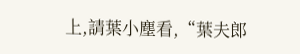上,請葉小塵看,“葉夫郎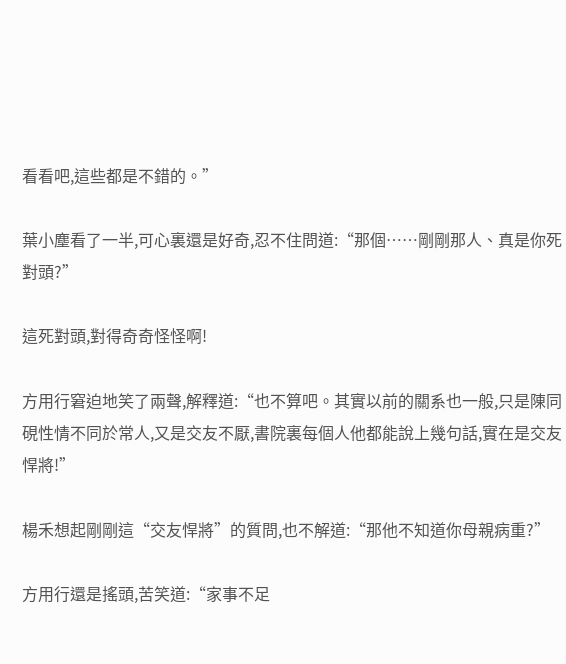看看吧,這些都是不錯的。”

葉小塵看了一半,可心裏還是好奇,忍不住問道:“那個……剛剛那人、真是你死對頭?”

這死對頭,對得奇奇怪怪啊!

方用行窘迫地笑了兩聲,解釋道:“也不算吧。其實以前的關系也一般,只是陳同硯性情不同於常人,又是交友不厭,書院裏每個人他都能說上幾句話,實在是交友悍將!”

楊禾想起剛剛這“交友悍將”的質問,也不解道:“那他不知道你母親病重?”

方用行還是搖頭,苦笑道:“家事不足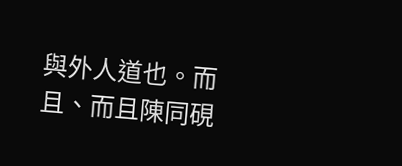與外人道也。而且、而且陳同硯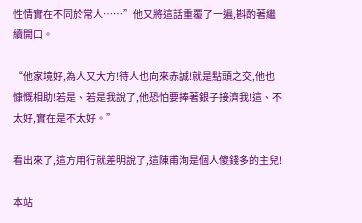性情實在不同於常人……”他又將這話重覆了一遍,斟酌著繼續開口。

“他家境好,為人又大方!待人也向來赤誠!就是點頭之交,他也慷慨相助!若是、若是我說了,他恐怕要捧著銀子接濟我!這、不太好,實在是不太好。”

看出來了,這方用行就差明說了,這陳甫洵是個人傻錢多的主兒!

本站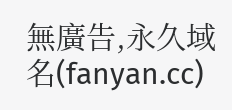無廣告,永久域名(fanyan.cc)